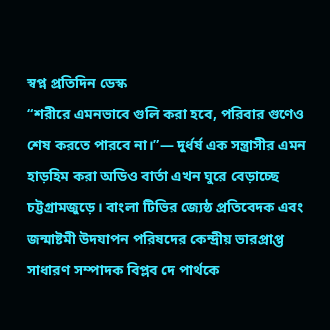স্বপ্ন প্রতিদিন ডেস্ক
“শরীরে এমনভাবে গুলি করা হবে, পরিবার গুণেও শেষ করতে পারবে না।”— দুর্ধর্ষ এক সন্ত্রাসীর এমন হাড়হিম করা অডিও বার্তা এখন ঘুরে বেড়াচ্ছে চট্টগ্রামজুড়ে। বাংলা টিভির জ্যেষ্ঠ প্রতিবেদক এবং জন্মাষ্টমী উদযাপন পরিষদের কেন্দ্রীয় ভারপ্রাপ্ত সাধারণ সম্পাদক বিপ্লব দে পার্থকে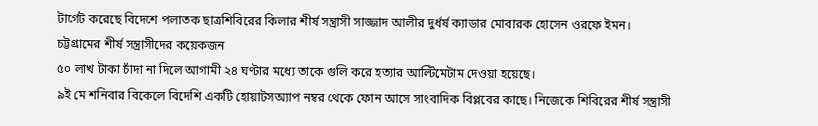টার্গেট করেছে বিদেশে পলাতক ছাত্রশিবিরের কিলার শীর্ষ সন্ত্রাসী সাজ্জাদ আলীর দুর্ধর্ষ ক্যাডার মোবারক হোসেন ওরফে ইমন।
চট্টগ্রামের শীর্ষ সন্ত্রাসীদের কয়েকজন
৫০ লাখ টাকা চাঁদা না দিলে আগামী ২৪ ঘণ্টার মধ্যে তাকে গুলি করে হত্যার আল্টিমেটাম দেওয়া হয়েছে।
৯ই মে শনিবার বিকেলে বিদেশি একটি হোয়াটসঅ্যাপ নম্বর থেকে ফোন আসে সাংবাদিক বিপ্লবের কাছে। নিজেকে শিবিরের শীর্ষ সন্ত্রাসী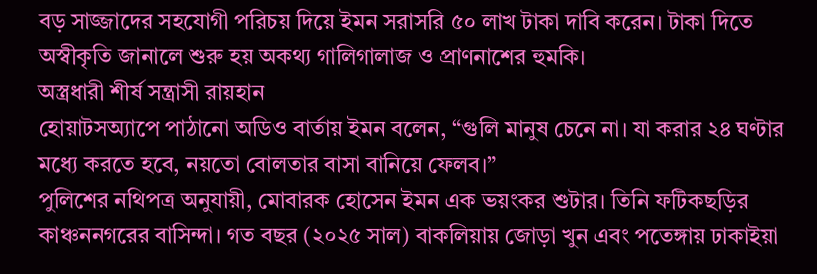বড় সাজ্জাদের সহযোগী পরিচয় দিয়ে ইমন সরাসরি ৫০ লাখ টাকা দাবি করেন। টাকা দিতে অস্বীকৃতি জানালে শুরু হয় অকথ্য গালিগালাজ ও প্রাণনাশের হুমকি।
অস্ত্রধারী শীর্ষ সন্ত্রাসী রায়হান
হোয়াটসঅ্যাপে পাঠানো অডিও বার্তায় ইমন বলেন, “গুলি মানুষ চেনে না। যা করার ২৪ ঘণ্টার মধ্যে করতে হবে, নয়তো বোলতার বাসা বানিয়ে ফেলব।”
পুলিশের নথিপত্র অনুযায়ী, মোবারক হোসেন ইমন এক ভয়ংকর শুটার। তিনি ফটিকছড়ির কাঞ্চননগরের বাসিন্দা। গত বছর (২০২৫ সাল) বাকলিয়ায় জোড়া খুন এবং পতেঙ্গায় ঢাকাইয়া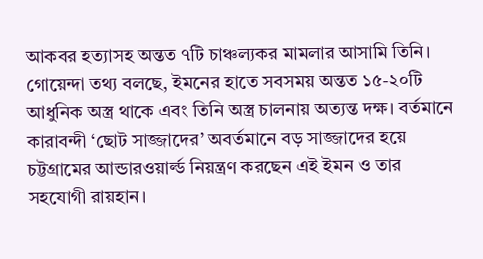আকবর হত্যাসহ অন্তত ৭টি চাঞ্চল্যকর মামলার আসামি তিনি।
গোয়েন্দা তথ্য বলছে, ইমনের হাতে সবসময় অন্তত ১৫-২০টি আধুনিক অস্ত্র থাকে এবং তিনি অস্ত্র চালনায় অত্যন্ত দক্ষ। বর্তমানে কারাবন্দী ‘ছোট সাজ্জাদের’ অবর্তমানে বড় সাজ্জাদের হয়ে চট্টগ্রামের আন্ডারওয়ার্ল্ড নিয়ন্ত্রণ করছেন এই ইমন ও তার সহযোগী রায়হান।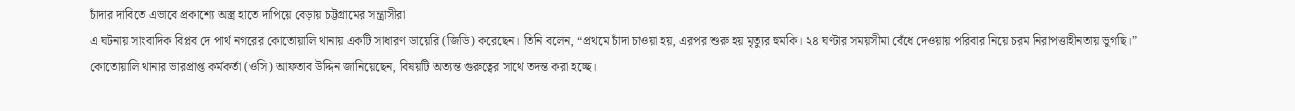চাঁদার দাবিতে এভাবে প্রকাশ্যে অস্ত্র হাতে দাপিয়ে বেড়ায় চট্টগ্রামের সন্ত্রাসীরা
এ ঘটনায় সাংবাদিক বিপ্লব দে পার্থ নগরের কোতোয়ালি থানায় একটি সাধারণ ডায়েরি (জিডি) করেছেন। তিনি বলেন, “প্রথমে চাঁদা চাওয়া হয়, এরপর শুরু হয় মৃত্যুর হুমকি। ২৪ ঘণ্টার সময়সীমা বেঁধে দেওয়ায় পরিবার নিয়ে চরম নিরাপত্তাহীনতায় ভুগছি।”
কোতোয়ালি থানার ভারপ্রাপ্ত কর্মকর্তা (ওসি) আফতাব উদ্দিন জানিয়েছেন, বিষয়টি অত্যন্ত গুরুত্বের সাথে তদন্ত করা হচ্ছে।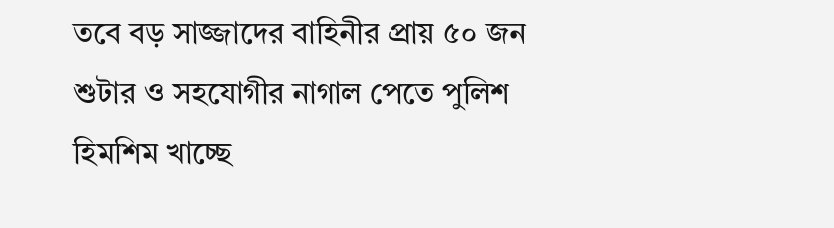তবে বড় সাজ্জাদের বাহিনীর প্রায় ৫০ জন শুটার ও সহযোগীর নাগাল পেতে পুলিশ হিমশিম খাচ্ছে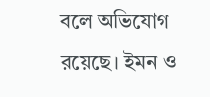বলে অভিযোগ রয়েছে। ইমন ও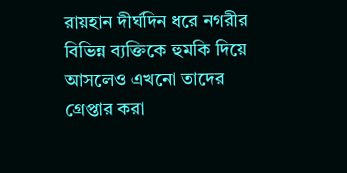রায়হান দীর্ঘদিন ধরে নগরীর বিভিন্ন ব্যক্তিকে হুমকি দিয়ে আসলেও এখনো তাদের গ্রেপ্তার করা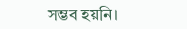সম্ভব হয়নি।